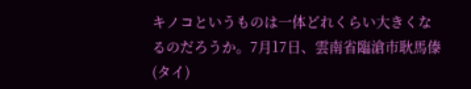キノコというものは一体どれくらい大きくなるのだろうか。7月17日、雲南省臨滄市耿馬傣(タイ)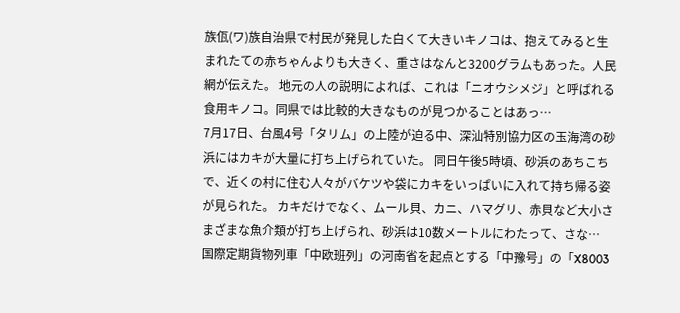族佤(ワ)族自治県で村民が発見した白くて大きいキノコは、抱えてみると生まれたての赤ちゃんよりも大きく、重さはなんと3200グラムもあった。人民網が伝えた。 地元の人の説明によれば、これは「ニオウシメジ」と呼ばれる食用キノコ。同県では比較的大きなものが見つかることはあっ…
7月17日、台風4号「タリム」の上陸が迫る中、深汕特別協力区の玉海湾の砂浜にはカキが大量に打ち上げられていた。 同日午後5時頃、砂浜のあちこちで、近くの村に住む人々がバケツや袋にカキをいっぱいに入れて持ち帰る姿が見られた。 カキだけでなく、ムール貝、カニ、ハマグリ、赤貝など大小さまざまな魚介類が打ち上げられ、砂浜は10数メートルにわたって、さな…
国際定期貨物列車「中欧班列」の河南省を起点とする「中豫号」の「X8003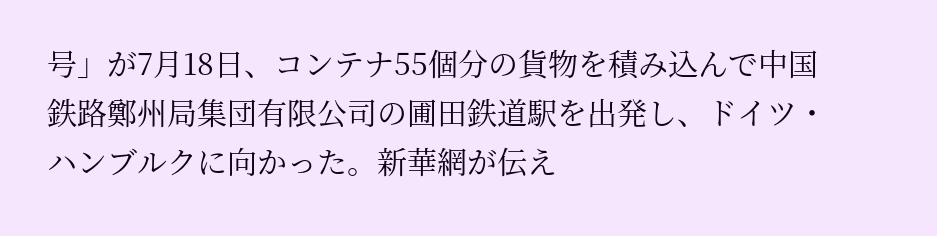号」が7月18日、コンテナ55個分の貨物を積み込んで中国鉄路鄭州局集団有限公司の圃田鉄道駅を出発し、ドイツ・ハンブルクに向かった。新華網が伝え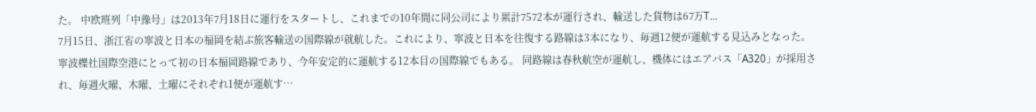た。 中欧班列「中豫号」は2013年7月18日に運行をスタートし、これまでの10年間に同公司により累計7572本が運行され、輸送した貨物は67万T…
7月15日、浙江省の寧波と日本の福岡を結ぶ旅客輸送の国際線が就航した。これにより、寧波と日本を往復する路線は3本になり、毎週12便が運航する見込みとなった。寧波櫟社国際空港にとって初の日本福岡路線であり、今年安定的に運航する12本目の国際線でもある。 同路線は春秋航空が運航し、機体にはエアバス「A320」が採用され、毎週火曜、木曜、土曜にそれぞれ1便が運航す…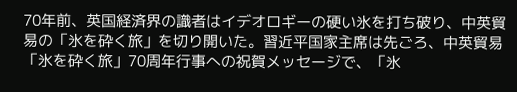70年前、英国経済界の識者はイデオロギーの硬い氷を打ち破り、中英貿易の「氷を砕く旅」を切り開いた。習近平国家主席は先ごろ、中英貿易「氷を砕く旅」70周年行事への祝賀メッセージで、「氷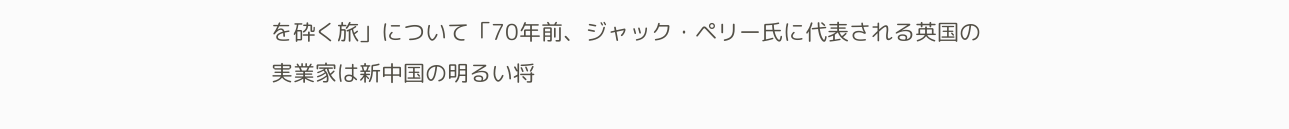を砕く旅」について「70年前、ジャック・ペリー氏に代表される英国の実業家は新中国の明るい将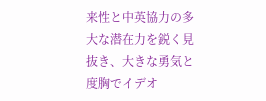来性と中英協力の多大な潜在力を鋭く見抜き、大きな勇気と度胸でイデオ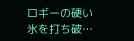ロギーの硬い氷を打ち破…